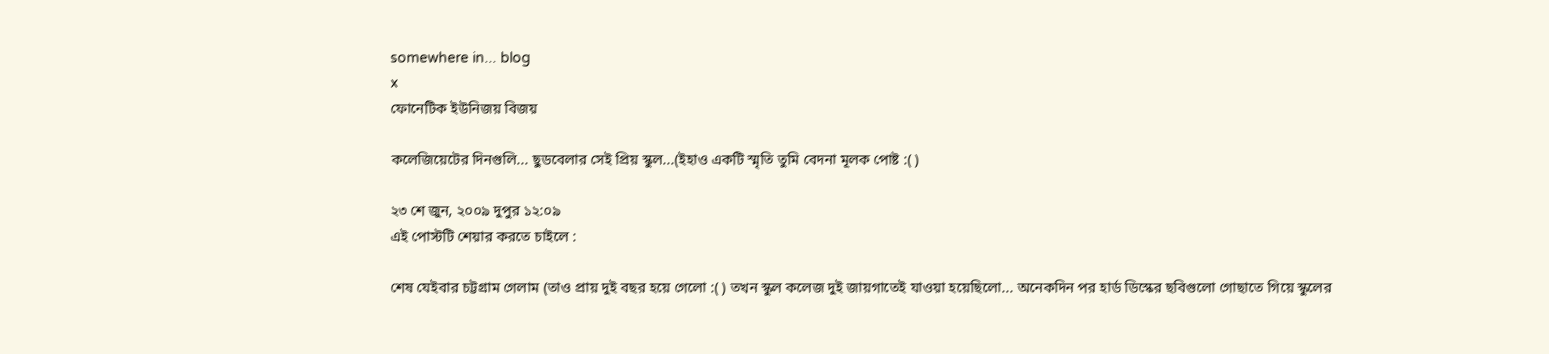somewhere in... blog
x
ফোনেটিক ইউনিজয় বিজয়

কলেজিয়েটের দিনগুলি... ছুডবেলার সেই প্রিয় স্কুল...(ইহাও একটি স্মৃতি তুমি বেদনা মূলক পোষ্ট :( )

২৩ শে জুন, ২০০৯ দুপুর ১২:০৯
এই পোস্টটি শেয়ার করতে চাইলে :

শেষ যেইবার চট্টগ্রাম গেলাম (তাও প্রায় দুই বছর হয়ে গেলো :( ) তখন স্কুল কলেজ দুই জায়গাতেই যাওয়া হয়েছিলো... অনেকদিন পর হার্ড ডিস্কের ছবিগুলো গোছাতে গিয়ে স্কুলের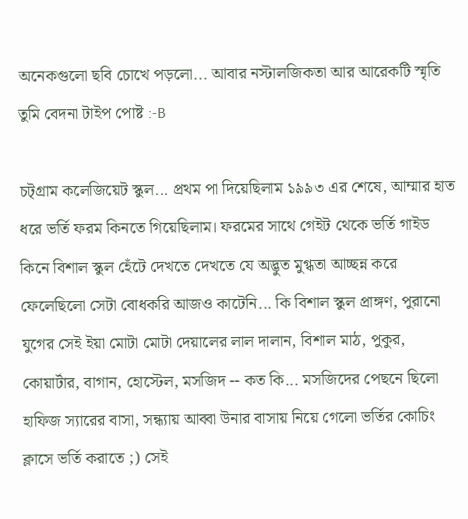অনেকগুলো ছবি চোখে পড়লো... আবার নস্টালজিকতা আর আরেকটি স্মৃতি তুমি বেদনা টাইপ পোষ্ট :-B

চট্গ্রাম কলেজিয়েট স্কুল... প্রথম পা দিয়েছিলাম ১৯৯৩ এর শেষে, আম্মার হাত ধরে ভর্তি ফরম কিনতে গিয়েছিলাম। ফরমের সাথে গেইট থেকে ভর্তি গাইড কিনে বিশাল স্কুল হেঁটে দেখতে দেখতে যে অদ্ভুত মুগ্ধতা আচ্ছন্ন করে ফেলেছিলো সেটা বোধকরি আজও কাটেনি... কি বিশাল স্কুল প্রাঙ্গণ, পুরানো যুগের সেই ইয়া মোটা মোটা দেয়ালের লাল দালান, বিশাল মাঠ, পুকুর, কোয়ার্টার, বাগান, হোস্টেল, মসজিদ -- কত কি... মসজিদের পেছনে ছিলো হাফিজ স্যারের বাসা, সন্ধ্যায় আব্বা উনার বাসায় নিয়ে গেলো ভর্তির কোচিং ক্লাসে ভর্তি করাতে ;) সেই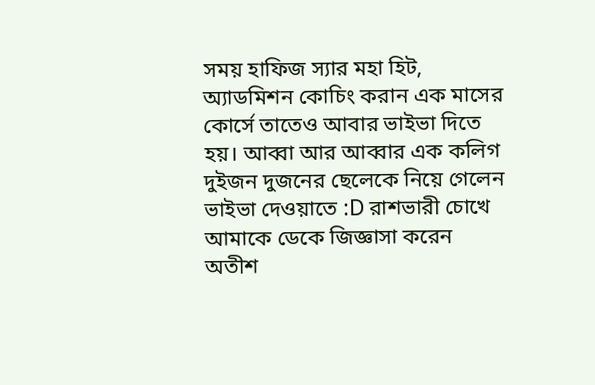সময় হাফিজ স্যার মহা হিট, অ্যাডমিশন কোচিং করান এক মাসের কোর্সে তাতেও আবার ভাইভা দিতে হয়। আব্বা আর আব্বার এক কলিগ দুইজন দুজনের ছেলেকে নিয়ে গেলেন ভাইভা দেওয়াতে :D রাশভারী চোখে আমাকে ডেকে জিজ্ঞাসা করেন অতীশ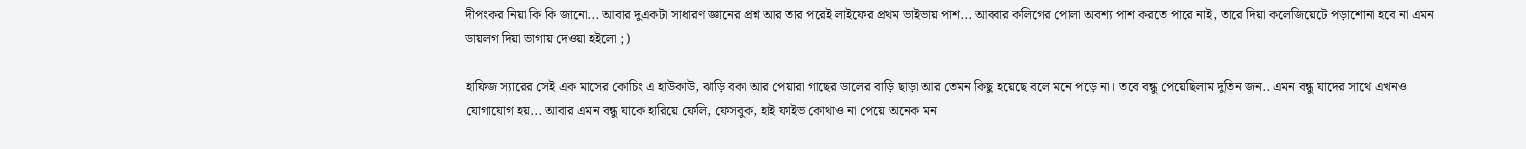দীপংকর নিয়া কি কি জানো... আবার দুএকটা সাধারণ জ্ঞানের প্রশ্ন আর তার পরেই লাইফের প্রথম ভাইভায় পাশ... আব্বার কলিগের পোলা অবশ্য পাশ করতে পারে নাই, তারে দিয়া কলেজিয়েটে পড়াশোনা হবে না এমন ডায়লগ দিয়া ভাগায় দেওয়া হইলো ;)

হাফিজ স্যারের সেই এক মাসের কোচিং এ হাউকাউ, ঝাড়ি বকা আর পেয়ারা গাছের ডালের বাড়ি ছাড়া আর তেমন কিছু হয়েছে বলে মনে পড়ে না। তবে বন্ধু পেয়েছিলাম দুতিন জন.. এমন বন্ধু যাদের সাথে এখনও যোগাযোগ হয়... আবার এমন বন্ধু যাকে হারিয়ে ফেলি, ফেসবুক, হাই ফাইভ কোথাও না পেয়ে অনেক মন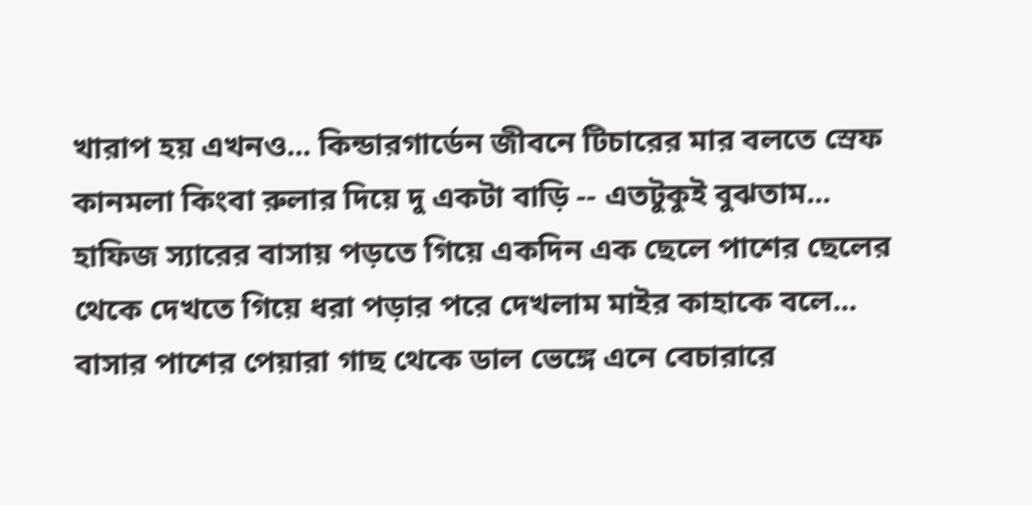খারাপ হয় এখনও... কিন্ডারগার্ডেন জীবনে টিচারের মার বলতে স্রেফ কানমলা কিংবা রুলার দিয়ে দু একটা বাড়ি -- এতটুকুই বুঝতাম... হাফিজ স্যারের বাসায় পড়তে গিয়ে একদিন এক ছেলে পাশের ছেলের থেকে দেখতে গিয়ে ধরা পড়ার পরে দেখলাম মাইর কাহাকে বলে... বাসার পাশের পেয়ারা গাছ থেকে ডাল ভেঙ্গে এনে বেচারারে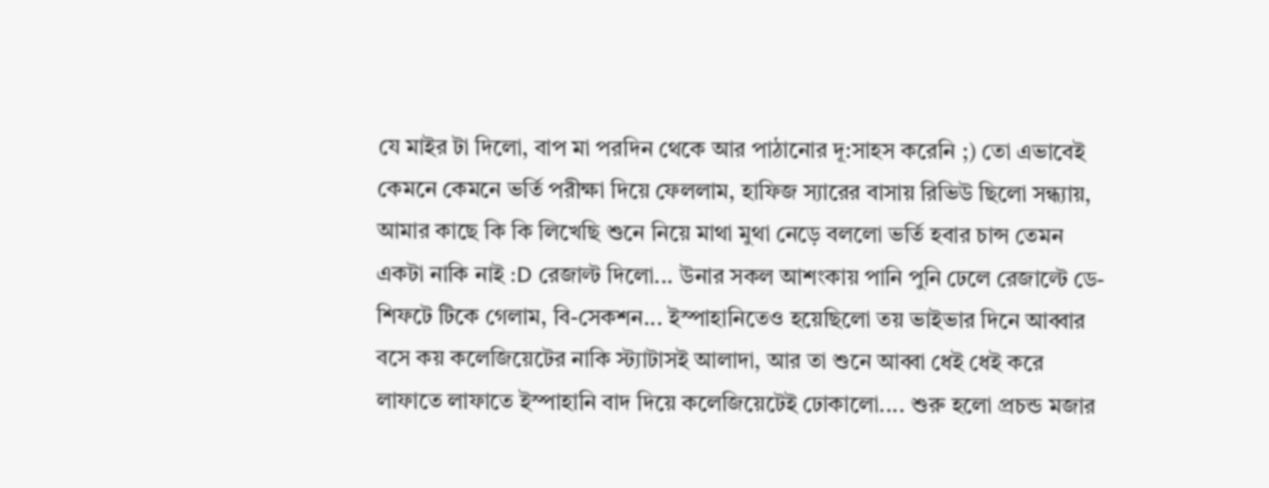যে মাইর টা দিলো, বাপ মা পরদিন থেকে আর পাঠানোর দূ:সাহস করেনি ;) তো এভাবেই কেমনে কেমনে ভর্তি পরীক্ষা দিয়ে ফেললাম, হাফিজ স্যারের বাসায় রিভিউ ছিলো সন্ধ্যায়, আমার কাছে কি কি লিখেছি শুনে নিয়ে মাথা মুথা নেড়ে বললো ভর্তি হবার চান্স তেমন একটা নাকি নাই :D রেজাল্ট দিলো... উনার সকল আশংকায় পানি পুনি ঢেলে রেজাল্টে ডে-শিফটে টিকে গেলাম, বি-সেকশন... ইস্পাহানিতেও হয়েছিলো তয় ভাইভার দিনে আব্বার বসে কয় কলেজিয়েটের নাকি স্ট্যাটাসই আলাদা, আর তা শুনে আব্বা ধেই ধেই করে লাফাতে লাফাতে ইস্পাহানি বাদ দিয়ে কলেজিয়েটেই ঢোকালো.... শুরু হলো প্রচন্ড মজার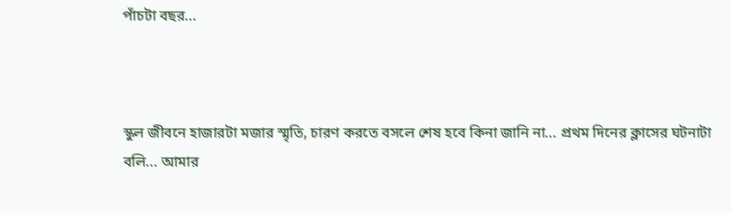পাঁচটা বছর...



স্কুল জীবনে হাজারটা মজার স্মৃতি, চারণ করতে বসলে শেষ হবে কিনা জানি না... প্রথম দিনের ক্লাসের ঘটনাটা বলি... আমার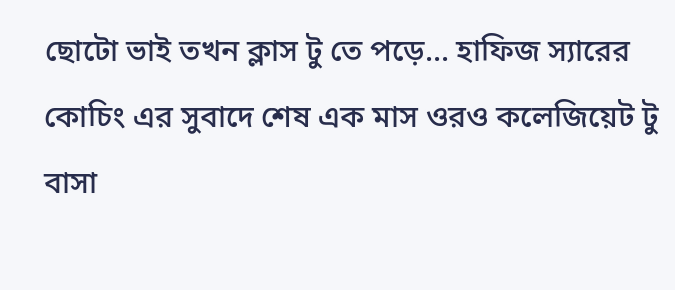ছোটো ভাই তখন ক্লাস টু তে পড়ে... হাফিজ স্যারের কোচিং এর সুবাদে শেষ এক মাস ওরও কলেজিয়েট টু বাসা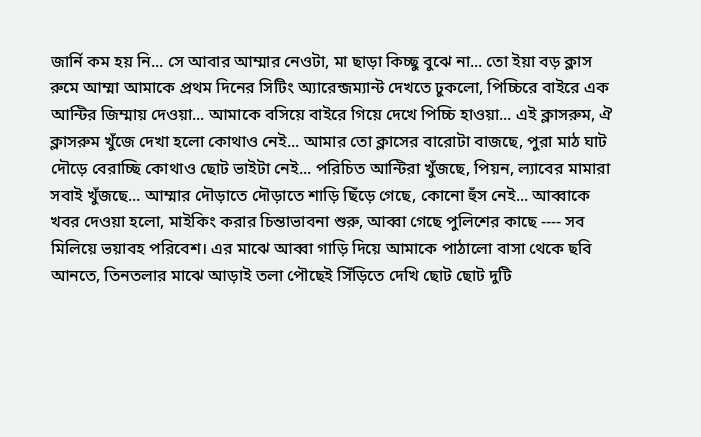জার্নি কম হয় নি... সে আবার আম্মার নেওটা, মা ছাড়া কিচ্ছু বুঝে না... তো ইয়া বড় ক্লাস রুমে আম্মা আমাকে প্রথম দিনের সিটিং অ্যারেন্জম্যান্ট দেখতে ঢুকলো, পিচ্চিরে বাইরে এক আন্টির জিম্মায় দেওয়া... আমাকে বসিয়ে বাইরে গিয়ে দেখে পিচ্চি হাওয়া... এই ক্লাসরুম, ঐ ক্লাসরুম খুঁজে দেখা হলো কোথাও নেই... আমার তো ক্লাসের বারোটা বাজছে, পুরা মাঠ ঘাট দৌড়ে বেরাচ্ছি কোথাও ছোট ভাইটা নেই... পরিচিত আন্টিরা খুঁজছে, পিয়ন, ল্যাবের মামারা সবাই খুঁজছে... আম্মার দৌড়াতে দৌড়াতে শাড়ি ছিঁড়ে গেছে, কোনো হুঁস নেই... আব্বাকে খবর দেওয়া হলো, মাইকিং করার চিন্তাভাবনা শুরু, আব্বা গেছে পুলিশের কাছে ---- সব মিলিয়ে ভয়াবহ পরিবেশ। এর মাঝে আব্বা গাড়ি দিয়ে আমাকে পাঠালো বাসা থেকে ছবি আনতে, তিনতলার মাঝে আড়াই তলা পৌছেই সিঁড়িতে দেখি ছোট ছোট দুটি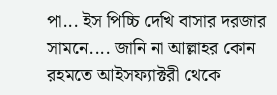পা... ইস পিচ্চি দেখি বাসার দরজার সামনে.... জানি না আল্লাহর কোন রহমতে আইসফ্যাক্টরী থেকে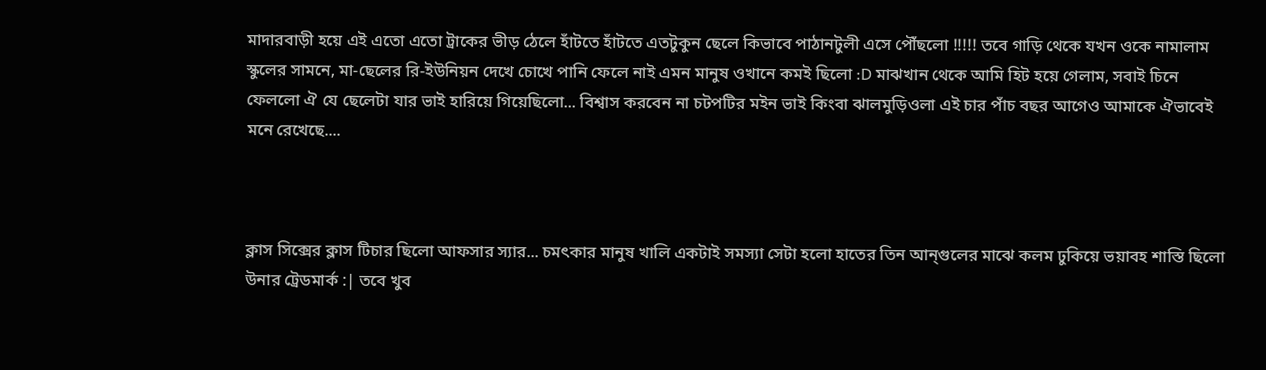মাদারবাড়ী হয়ে এই এতো এতো ট্রাকের ভীড় ঠেলে হাঁটতে হাঁটতে এতটুকুন ছেলে কিভাবে পাঠানটুলী এসে পৌঁছলো !!!!! তবে গাড়ি থেকে যখন ওকে নামালাম স্কুলের সামনে, মা-ছেলের রি-ইউনিয়ন দেখে চোখে পানি ফেলে নাই এমন মানুষ ওখানে কমই ছিলো :D মাঝখান থেকে আমি হিট হয়ে গেলাম, সবাই চিনে ফেললো ঐ যে ছেলেটা যার ভাই হারিয়ে গিয়েছিলো... বিশ্বাস করবেন না চটপটির মইন ভাই কিংবা ঝালমুড়িওলা এই চার পাঁচ বছর আগেও আমাকে ঐভাবেই মনে রেখেছে....



ক্লাস সিক্সের ক্লাস টিচার ছিলো আফসার স্যার... চমৎকার মানুষ খালি একটাই সমস্যা সেটা হলো হাতের তিন আন্গুলের মাঝে কলম ঢুকিয়ে ভয়াবহ শাস্তি ছিলো উনার ট্রেডমার্ক :| তবে খুব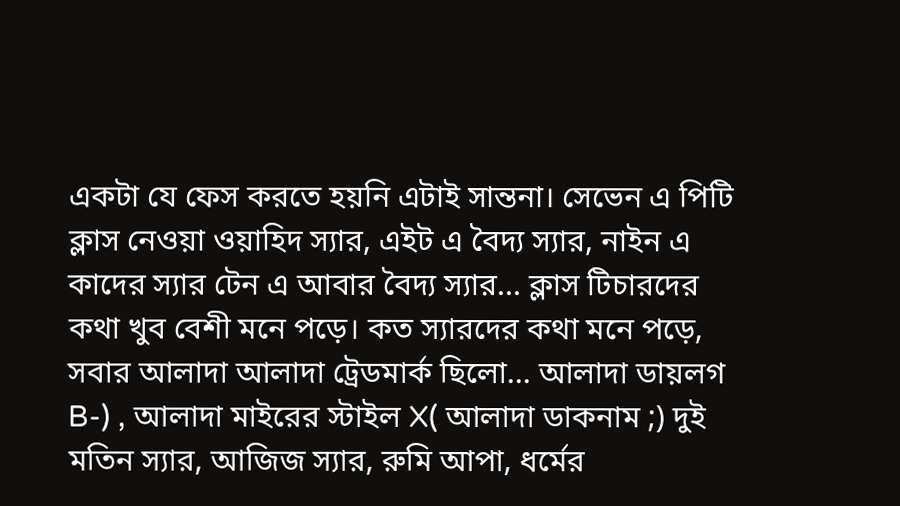একটা যে ফেস করতে হয়নি এটাই সান্তনা। সেভেন এ পিটি ক্লাস নেওয়া ওয়াহিদ স্যার, এইট এ বৈদ্য স্যার, নাইন এ কাদের স্যার টেন এ আবার বৈদ্য স্যার... ক্লাস টিচারদের কথা খুব বেশী মনে পড়ে। কত স্যারদের কথা মনে পড়ে, সবার আলাদা আলাদা ট্রেডমার্ক ছিলো... আলাদা ডায়লগ B-) , আলাদা মাইরের স্টাইল X( আলাদা ডাকনাম ;) দুই মতিন স্যার, আজিজ স্যার, রুমি আপা, ধর্মের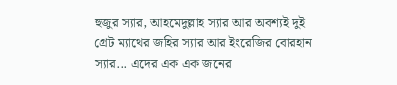হুজুর স্যার, আহমেদুল্লাহ স্যার আর অবশ্যই দুই গ্রেট ম্যাথের জহির স্যার আর ইংরেজির বোরহান স্যার... এদের এক এক জনের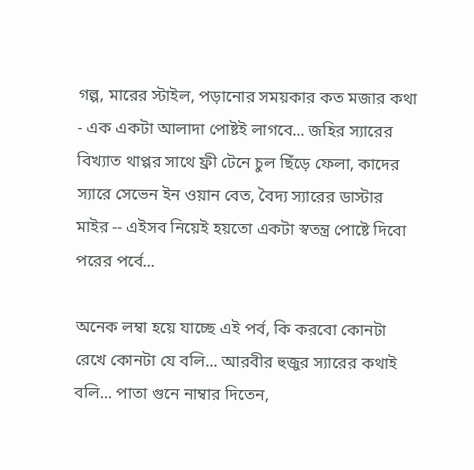গল্প, মারের স্টাইল, পড়ানোর সময়কার কত মজার কথা - এক একটা আলাদা পোষ্টই লাগবে... জহির স্যারের বিখ্যাত থাপ্পর সাথে ফ্রী টেনে চুল ছিঁড়ে ফেলা, কাদের স্যারে সেভেন ইন ওয়ান বেত, বৈদ্য স্যারের ডাস্টার মাইর -- এইসব নিয়েই হয়তো একটা স্বতন্ত্র পোষ্টে দিবো পরের পর্বে...

অনেক লম্বা হয়ে যাচ্ছে এই পর্ব, কি করবো কোনটা রেখে কোনটা যে বলি... আরবীর হুজুর স্যারের কথাই বলি... পাতা গুনে নাম্বার দিতেন,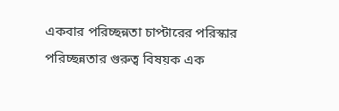একবার পরিচ্ছন্নতা চাপ্টারের পরিস্কার পরিচ্ছন্নতার গুরুত্ব বিষয়ক এক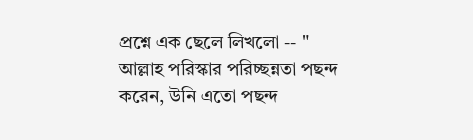প্রশ্নে এক ছেলে লিখলো -- " আল্লাহ পরিস্কার পরিচ্ছন্নতা পছন্দ করেন, উনি এতো পছন্দ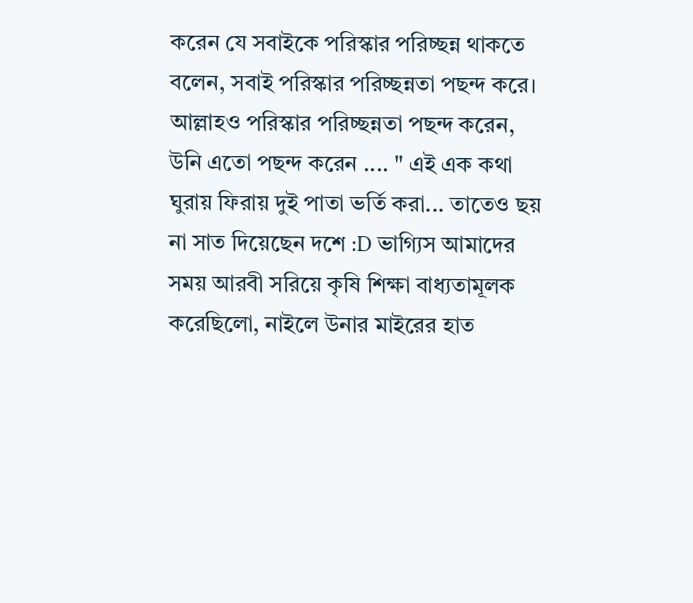করেন যে সবাইকে পরিস্কার পরিচ্ছন্ন থাকতে বলেন, সবাই পরিস্কার পরিচ্ছন্নতা পছন্দ করে। আল্লাহও পরিস্কার পরিচ্ছন্নতা পছন্দ করেন, উনি এতো পছন্দ করেন .... " এই এক কথা ঘুরায় ফিরায় দুই পাতা ভর্তি করা... তাতেও ছয় না সাত দিয়েছেন দশে :D ভাগ্যিস আমাদের সময় আরবী সরিয়ে কৃষি শিক্ষা বাধ্যতামূলক করেছিলো, নাইলে উনার মাইরের হাত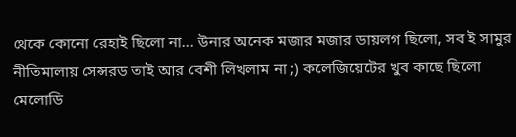থেকে কোনো রেহাই ছিলো না... উনার অনেক মজার মজার ডায়লগ ছিলো, সব ই সামুর নীতিমালায় সেন্সরড তাই আর বেশী লিখলাম না ;) কলেজিয়েটের খুব কাছে ছিলো মেলোডি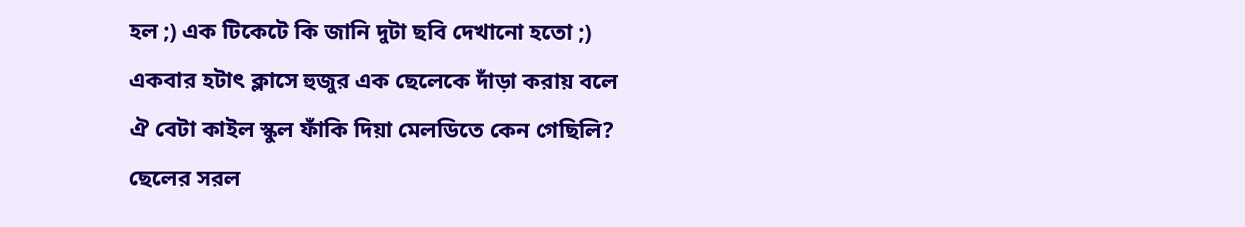হল ;) এক টিকেটে কি জানি দুটা ছবি দেখানো হতো ;) একবার হটাৎ ক্লাসে হুজুর এক ছেলেকে দাঁড়া করায় বলে ঐ বেটা কাইল স্কুল ফাঁকি দিয়া মেলডিতে কেন গেছিলি? ছেলের সরল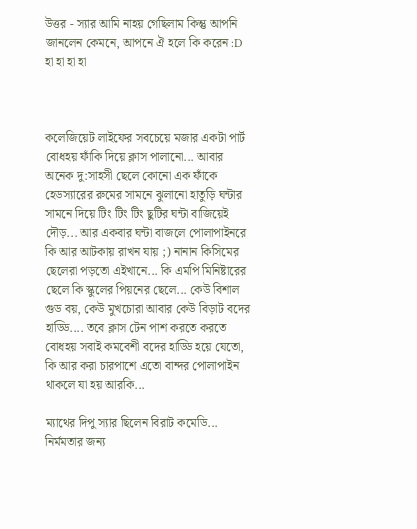উত্তর - স্যার আমি নাহয় গেছিলাম কিন্তু আপনি জানলেন কেমনে, আপনে ঐ হলে কি করেন :D হা হা হা হা



কলেজিয়েট লাইফের সবচেয়ে মজার একটা পার্ট বোধহয় ফাঁকি দিয়ে ক্লাস পালানো... আবার অনেক দু:সাহসী ছেলে কোনো এক ফাঁকে হেডস্যারের রুমের সামনে ঝুলানো হাতুড়ি ঘন্টার সামনে দিয়ে টিং টিং টিং ছুটির ঘন্টা বাজিয়েই দৌড়... আর একবার ঘন্টা বাজলে পোলাপাইনরে কি আর আটকায় রাখন যায় ;) নানান কিসিমের ছেলেরা পড়তো এইখানে... কি এমপি মিনিষ্টারের ছেলে কি স্কুলের পিয়নের ছেলে... কেউ বিশাল গুড বয়, কেউ মুখচোরা আবার কেউ বিড়াট বদের হাড্ডি.... তবে ক্লাস টেন পাশ করতে করতে বোধহয় সবাই কমবেশী বদের হাড্ডি হয়ে যেতো, কি আর করা চারপাশে এতো বান্দর পোলাপাইন থাকলে যা হয় আরকি...

ম্যাথের দিপু স্যার ছিলেন বিরাট কমেডি... নির্মমতার জন্য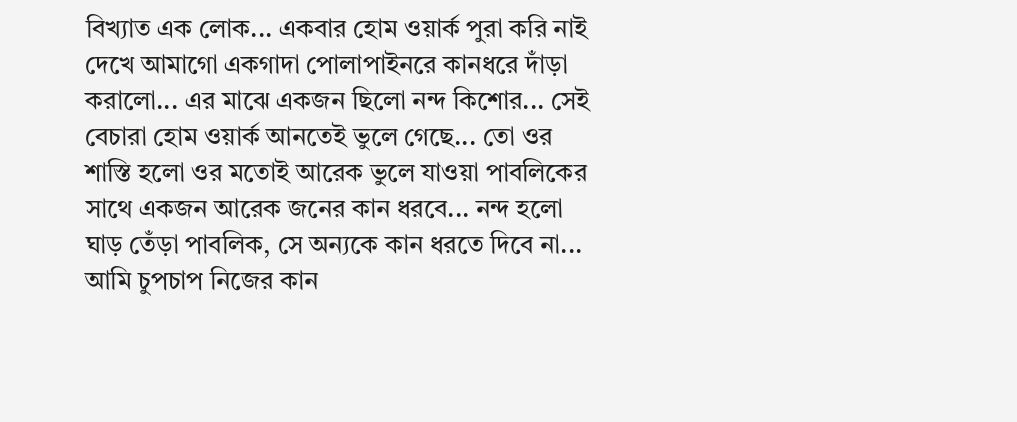বিখ্যাত এক লোক... একবার হোম ওয়ার্ক পুরা করি নাই দেখে আমাগো একগাদা পোলাপাইনরে কানধরে দাঁড়া করালো... এর মাঝে একজন ছিলো নন্দ কিশোর... সেই বেচারা হোম ওয়ার্ক আনতেই ভুলে গেছে... তো ওর শাস্তি হলো ওর মতোই আরেক ভুলে যাওয়া পাবলিকের সাথে একজন আরেক জনের কান ধরবে... নন্দ হলো ঘাড় তেঁড়া পাবলিক, সে অন্যকে কান ধরতে দিবে না... আমি চুপচাপ নিজের কান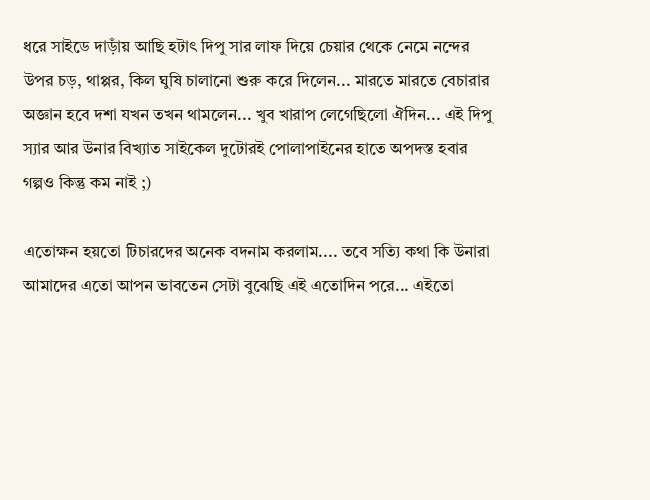ধরে সাইডে দাড়াঁয় আছি হটাৎ দিপু সার লাফ দিয়ে চেয়ার থেকে নেমে নন্দের উপর চড়, থাপ্পর, কিল ঘুষি চালানো শুরু করে দিলেন... মারতে মারতে বেচারার অজ্ঞান হবে দশা যখন তখন থামলেন... খুব খারাপ লেগেছিলো ঐদিন... এই দিপু স্যার আর উনার বিখ্যাত সাইকেল দুটোরই পোলাপাইনের হাতে অপদস্ত হবার গল্পও কিন্তু কম নাই ;)

এতোক্ষন হয়তো টিচারদের অনেক বদনাম করলাম.... তবে সত্যি কথা কি উনারা আমাদের এতো আপন ভাবতেন সেটা বুঝেছি এই এতোদিন পরে... এইতো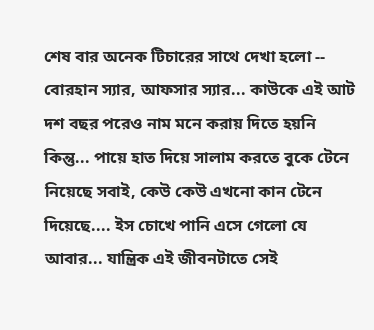শেষ বার অনেক টিচারের সাথে দেখা হলো -- বোরহান স্যার, আফসার স্যার... কাউকে এই আট দশ বছর পরেও নাম মনে করায় দিতে হয়নি কিন্তু... পায়ে হাত দিয়ে সালাম করতে বুকে টেনে নিয়েছে সবাই, কেউ কেউ এখনো কান টেনে দিয়েছে.... ইস চোখে পানি এসে গেলো যে আবার... যান্ত্রিক এই জীবনটাতে সেই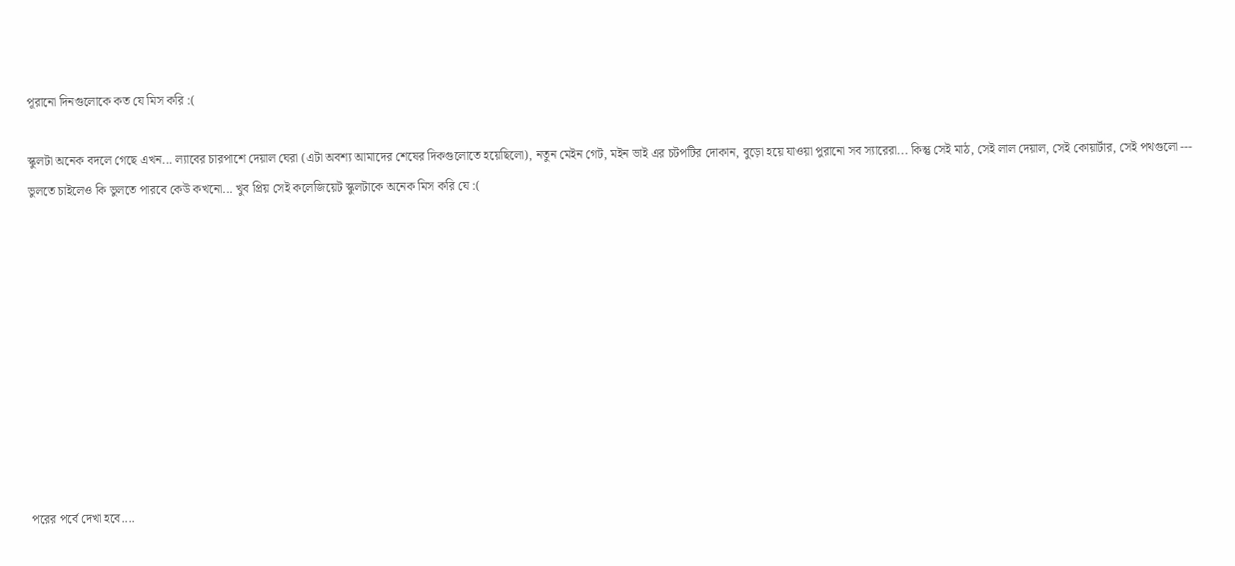পূরানো দিনগুলোকে কত যে মিস করি :(

স্কুলটা অনেক বদলে গেছে এখন... ল্যাবের চারপাশে দেয়াল ঘেরা (এটা অবশ্য আমাদের শেষের দিকগুলোতে হয়েছিলো), নতুন মেইন গেট, মইন ভাই এর চটপটির দোকান, বুড়ো হয়ে যাওয়া পুরানো সব স্যারেরা... কিন্তু সেই মাঠ, সেই লাল দেয়াল, সেই কোয়ার্টার, সেই পথগুলো --- ভুলতে চাইলেও কি ভুলতে পারবে কেউ কখনো... খুব প্রিয় সেই কলেজিয়েট স্কুলটাকে অনেক মিস করি যে :(










পরের পর্বে দেখা হবে....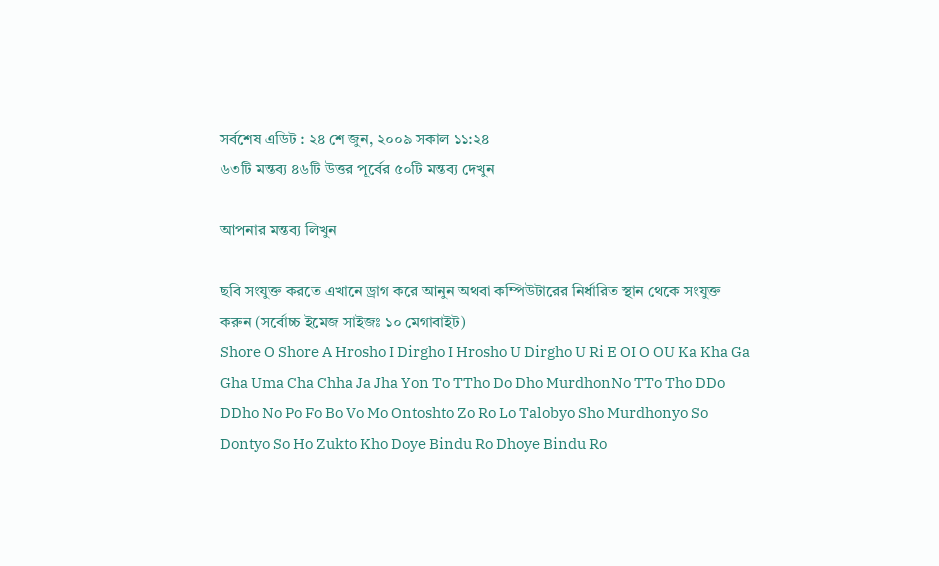সর্বশেষ এডিট : ২৪ শে জুন, ২০০৯ সকাল ১১:২৪
৬৩টি মন্তব্য ৪৬টি উত্তর পূর্বের ৫০টি মন্তব্য দেখুন

আপনার মন্তব্য লিখুন

ছবি সংযুক্ত করতে এখানে ড্রাগ করে আনুন অথবা কম্পিউটারের নির্ধারিত স্থান থেকে সংযুক্ত করুন (সর্বোচ্চ ইমেজ সাইজঃ ১০ মেগাবাইট)
Shore O Shore A Hrosho I Dirgho I Hrosho U Dirgho U Ri E OI O OU Ka Kha Ga Gha Uma Cha Chha Ja Jha Yon To TTho Do Dho MurdhonNo TTo Tho DDo DDho No Po Fo Bo Vo Mo Ontoshto Zo Ro Lo Talobyo Sho Murdhonyo So Dontyo So Ho Zukto Kho Doye Bindu Ro Dhoye Bindu Ro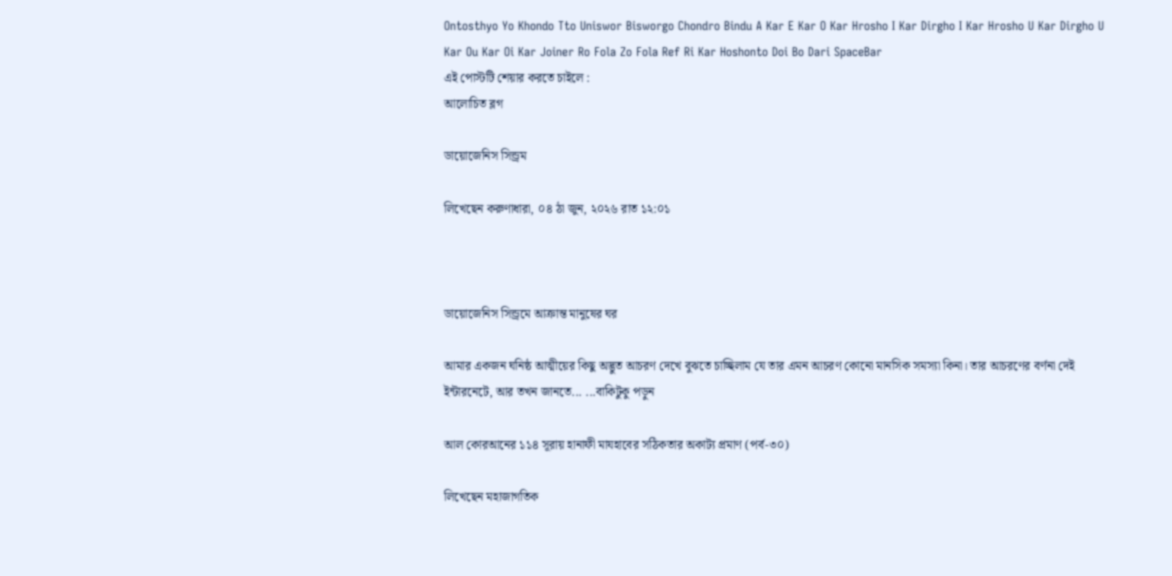Ontosthyo Yo Khondo Tto Uniswor Bisworgo Chondro Bindu A Kar E Kar O Kar Hrosho I Kar Dirgho I Kar Hrosho U Kar Dirgho U Kar Ou Kar Oi Kar Joiner Ro Fola Zo Fola Ref Ri Kar Hoshonto Doi Bo Dari SpaceBar
এই পোস্টটি শেয়ার করতে চাইলে :
আলোচিত ব্লগ

ডায়োজেনিস সিন্ড্রম

লিখেছেন করুণাধারা, ০৪ ঠা জুন, ২০২৬ রাত ১২:০১



ডায়োজেনিস সিন্ড্রমে আক্রান্ত মানুষের ঘর

আমার একজন ঘনিষ্ঠ আত্মীয়ের কিছু অদ্ভুত আচরণ দেখে বুঝতে চাচ্ছিলাম যে তার এমন আচরণ কোনো মানসিক সমস্যা কিনা। তার আচরণের বর্ণনা দেই ইন্টারনেটে, আর তখন জানতে... ...বাকিটুকু পড়ুন

আল কোরআনের ১১৪ সূরায় হানাফী মাযহাবের সঠিকতার অকাট্য প্রমাণ (পর্ব-৩০)

লিখেছেন মহাজাগতিক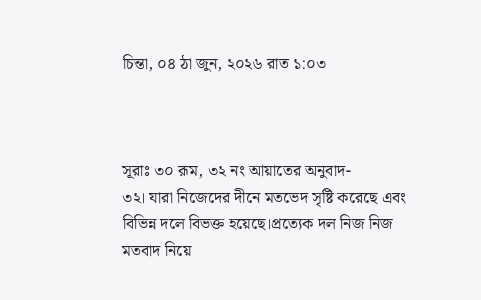চিন্তা, ০৪ ঠা জুন, ২০২৬ রাত ১:০৩



সূরাঃ ৩০ রূম, ৩২ নং আয়াতের অনুবাদ-
৩২। যারা নিজেদের দীনে মতভেদ সৃষ্টি করেছে এবং বিভিন্ন দলে বিভক্ত হয়েছে।প্রত্যেক দল নিজ নিজ মতবাদ নিয়ে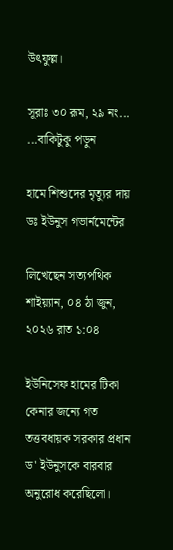উৎফুল্ল।

সূরাঃ ৩০ রূম, ২৯ নং... ...বাকিটুকু পড়ুন

হামে শিশুদের মৃত্যুর দায় ডঃ ইউনুস গভার্নমেন্টের

লিখেছেন সত্যপথিক শাইয়্যান, ০৪ ঠা জুন, ২০২৬ রাত ১:০৪

ইউনিসেফ হামের টিকা কেনার জন্যে গত তত্তবধায়ক সরকার প্রধান ড' ইউনুসকে বারবার অনুরোধ করেছিলো।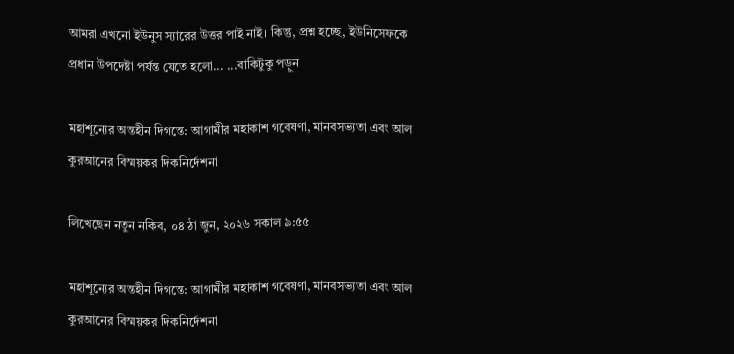আমরা এখনো ইউনুস স্যারের উত্তর পাই নাই। কিন্তু, প্রশ্ন হচ্ছে, ইউনিসেফকে প্রধান উপদেষ্টা পর্যন্ত যেতে হলো... ...বাকিটুকু পড়ুন

মহাশূন্যের অন্তহীন দিগন্তে: আগামীর মহাকাশ গবেষণা, মানবসভ্যতা এবং আল কুরআনের বিস্ময়কর দিকনির্দেশনা

লিখেছেন নতুন নকিব, ০৪ ঠা জুন, ২০২৬ সকাল ৯:৫৫

মহাশূন্যের অন্তহীন দিগন্তে: আগামীর মহাকাশ গবেষণা, মানবসভ্যতা এবং আল কুরআনের বিস্ময়কর দিকনির্দেশনা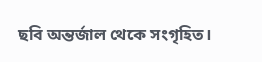ছবি অন্তর্জাল থেকে সংগৃহিত।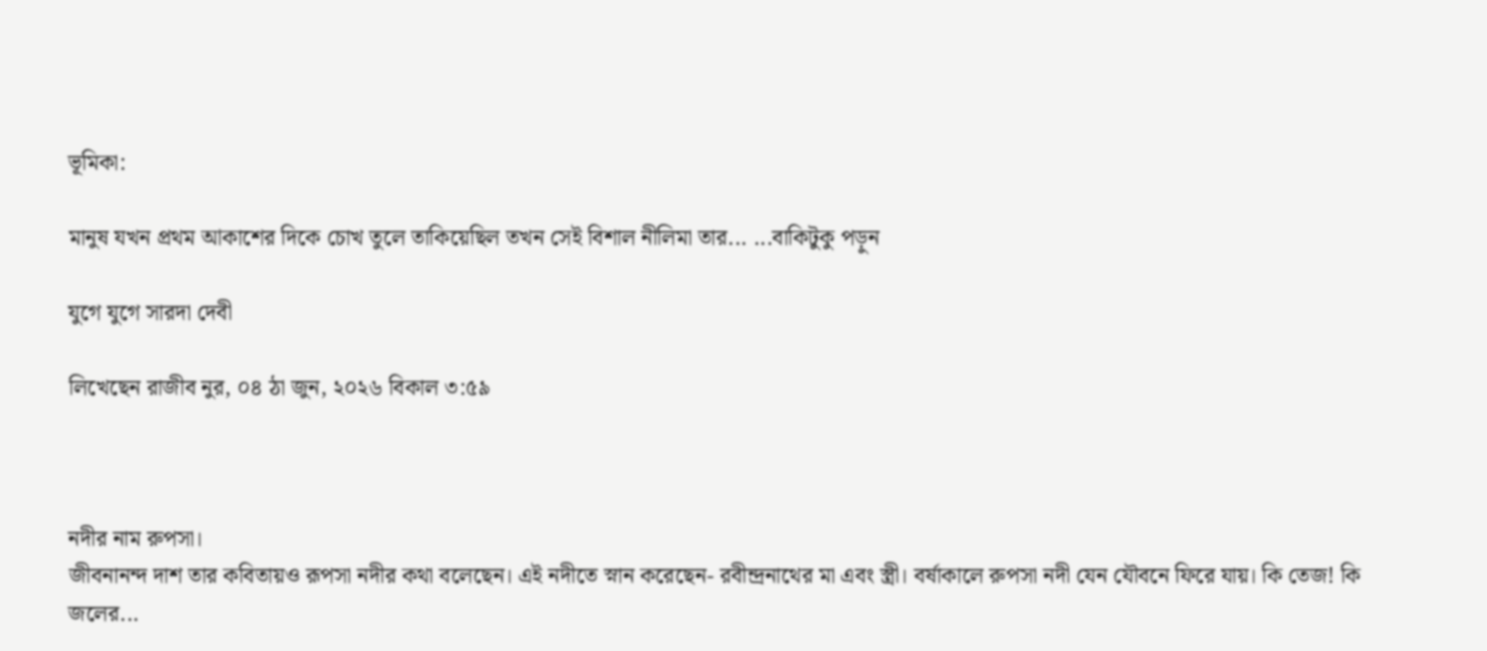ভূমিকা:

মানুষ যখন প্রথম আকাশের দিকে চোখ তুলে তাকিয়েছিল তখন সেই বিশাল নীলিমা তার... ...বাকিটুকু পড়ুন

যুগে যুগে সারদা দেবী

লিখেছেন রাজীব নুর, ০৪ ঠা জুন, ২০২৬ বিকাল ৩:৫৯



নদীর নাম রুপসা।
জীবনানন্দ দাশ তার কবিতায়ও রূপসা নদীর কথা বলেছেন। এই নদীতে স্নান করেছেন- রবীন্দ্রনাথের মা এবং স্ত্রী। বর্ষাকালে রুপসা নদী যেন যৌবনে ফিরে যায়। কি তেজ! কি জলের...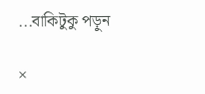...বাকিটুকু পড়ুন

×